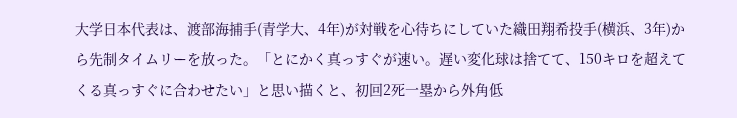大学日本代表は、渡部海捕手(青学大、4年)が対戦を心待ちにしていた織田翔希投手(横浜、3年)から先制タイムリーを放った。「とにかく真っすぐが速い。遅い変化球は捨てて、150キロを超えてくる真っすぐに合わせたい」と思い描くと、初回2死一塁から外角低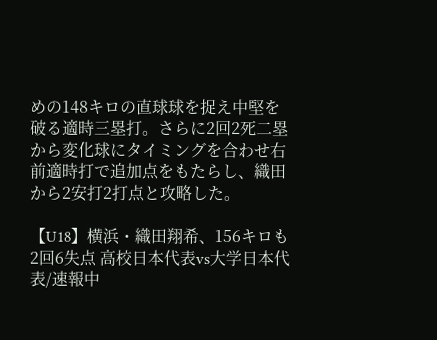めの148キロの直球球を捉え中堅を破る適時三塁打。さらに2回2死二塁から変化球にタイミングを合わせ右前適時打で追加点をもたらし、織田から2安打2打点と攻略した。

【U18】横浜・織田翔希、156キロも2回6失点 高校日本代表vs大学日本代表/速報中